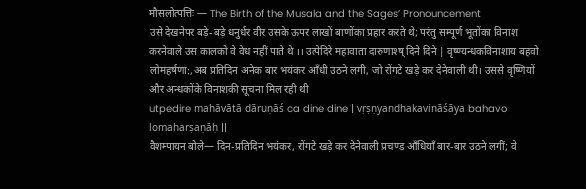मौसलोत्पत्तिः — The Birth of the Musala and the Sages’ Pronouncement
उसे देखनेपर बड़े-बड़े धनुर्धर वीर उसके ऊपर लाखों बाणोंका प्रहार करते थे; परंतु सम्पूर्ण भूतोंका विनाश करनेवाले उस कालको वे वेध नहीं पाते थे ।। उत्पेदिरे महावाता दारुणाश्ष् दिने दिने | वृष्ण्यन्धकविनाशाय बहवो लोमहर्षणा:,अब प्रतिदिन अनेक बार भयंकर आँधी उठने लगी, जो रोंगटे खड़े कर देनेवाली थी। उससे वृष्णियों और अन्धकोंके विनाशकी सूचना मिल रही थी
utpedire mahāvātā dāruṇāś ca dine dine | vṛṣṇyandhakavināśāya bahavo lomaharṣaṇāḥ ||
वैशम्पायन बोले— दिन-प्रतिदिन भयंकर, रोंगटे खड़े कर देनेवाली प्रचण्ड आँधियाँ बार-बार उठने लगीं; वे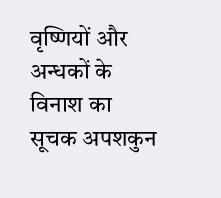वृष्णियों और अन्धकों के विनाश का सूचक अपशकुन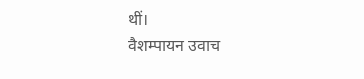थीं।
वैशम्पायन उवाच